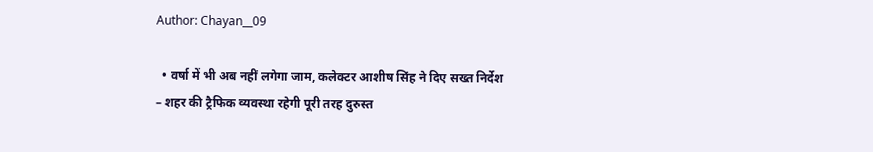Author: Chayan__09

  • वर्षा में भी अब नहीं लगेगा जाम, कलेक्टर आशीष सिंह ने दिए सख्त निर्देश – शहर की ट्रैफिक व्यवस्था रहेगी पूरी तरह दुरुस्त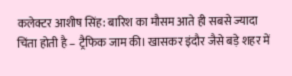कलेक्टर आशीष सिंह: बारिश का मौसम आते ही सबसे ज्यादा चिंता होती है – ट्रैफिक जाम की। खासकर इंदौर जैसे बड़े शहर में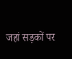जहां सड़कों पर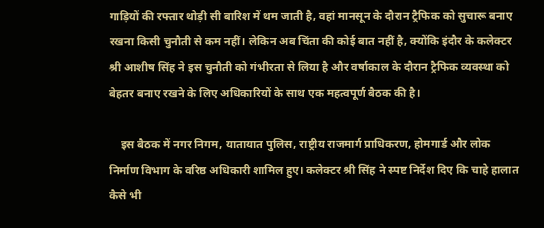गाड़ियों की रफ्तार थोड़ी सी बारिश में थम जाती है, वहां मानसून के दौरान ट्रैफिक को सुचारू बनाए रखना किसी चुनौती से कम नहीं। लेकिन अब चिंता की कोई बात नहीं है, क्योंकि इंदौर के कलेक्टर श्री आशीष सिंह ने इस चुनौती को गंभीरता से लिया है और वर्षाकाल के दौरान ट्रैफिक व्यवस्था को बेहतर बनाए रखने के लिए अधिकारियों के साथ एक महत्वपूर्ण बैठक की है।

    इस बैठक में नगर निगम, यातायात पुलिस, राष्ट्रीय राजमार्ग प्राधिकरण, होमगार्ड और लोक निर्माण विभाग के वरिष्ठ अधिकारी शामिल हुए। कलेक्टर श्री सिंह ने स्पष्ट निर्देश दिए कि चाहे हालात कैसे भी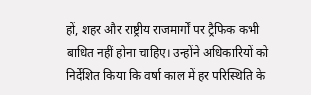हों, शहर और राष्ट्रीय राजमार्गों पर ट्रैफिक कभी बाधित नहीं होना चाहिए। उन्होंने अधिकारियों को निर्देशित किया कि वर्षा काल में हर परिस्थिति के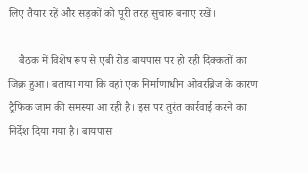लिए तैयार रहें और सड़कों को पूरी तरह सुचारु बनाए रखें।

    बैठक में विशेष रूप से एबी रोड बायपास पर हो रही दिक्कतों का जिक्र हुआ। बताया गया कि वहां एक निर्माणाधीन ओवरब्रिज के कारण ट्रैफिक जाम की समस्या आ रही है। इस पर तुरंत कार्रवाई करने का निर्देश दिया गया है। बायपास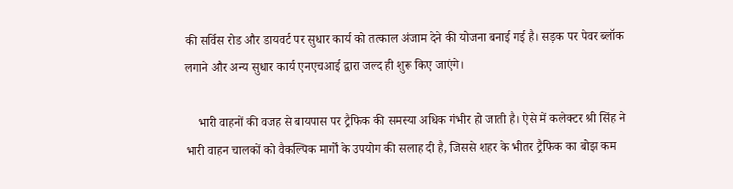की सर्विस रोड और डायवर्ट पर सुधार कार्य को तत्काल अंजाम देने की योजना बनाई गई है। सड़क पर पेवर ब्लॉक लगाने और अन्य सुधार कार्य एनएचआई द्वारा जल्द ही शुरू किए जाएंगे।

    भारी वाहनों की वजह से बायपास पर ट्रैफिक की समस्या अधिक गंभीर हो जाती है। ऐसे में कलेक्टर श्री सिंह ने भारी वाहन चालकों को वैकल्पिक मार्गों के उपयोग की सलाह दी है, जिससे शहर के भीतर ट्रैफिक का बोझ कम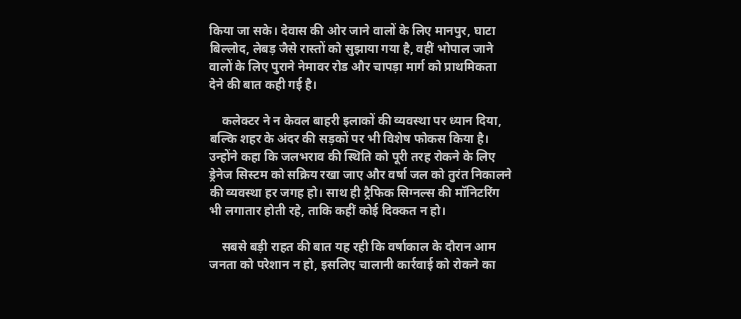किया जा सके। देवास की ओर जाने वालों के लिए मानपुर, घाटा बिल्लोद, लेबड़ जैसे रास्तों को सुझाया गया है, वहीं भोपाल जाने वालों के लिए पुराने नेमावर रोड और चापड़ा मार्ग को प्राथमिकता देने की बात कही गई है।

    कलेक्टर ने न केवल बाहरी इलाकों की व्यवस्था पर ध्यान दिया, बल्कि शहर के अंदर की सड़कों पर भी विशेष फोकस किया है। उन्होंने कहा कि जलभराव की स्थिति को पूरी तरह रोकने के लिए ड्रेनेज सिस्टम को सक्रिय रखा जाए और वर्षा जल को तुरंत निकालने की व्यवस्था हर जगह हो। साथ ही ट्रैफिक सिग्नल्स की मॉनिटरिंग भी लगातार होती रहे, ताकि कहीं कोई दिक्कत न हो।

    सबसे बड़ी राहत की बात यह रही कि वर्षाकाल के दौरान आम जनता को परेशान न हो, इसलिए चालानी कार्रवाई को रोकने का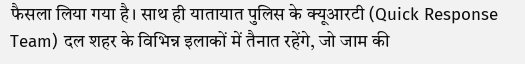फैसला लिया गया है। साथ ही यातायात पुलिस के क्यूआरटी (Quick Response Team) दल शहर के विभिन्न इलाकों में तैनात रहेंगे, जो जाम की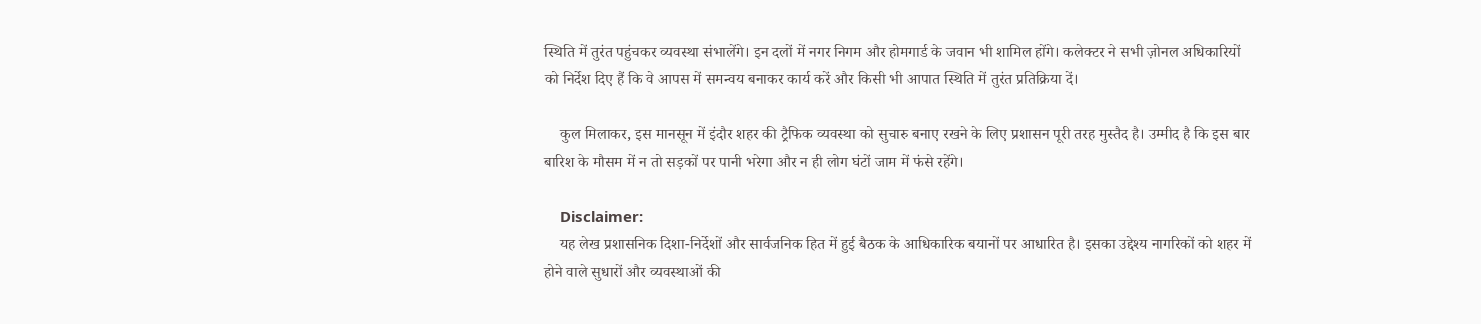स्थिति में तुरंत पहुंचकर व्यवस्था संभालेंगे। इन दलों में नगर निगम और होमगार्ड के जवान भी शामिल होंगे। कलेक्टर ने सभी ज़ोनल अधिकारियों को निर्देश दिए हैं कि वे आपस में समन्वय बनाकर कार्य करें और किसी भी आपात स्थिति में तुरंत प्रतिक्रिया दें।

    कुल मिलाकर, इस मानसून में इंदौर शहर की ट्रैफिक व्यवस्था को सुचारु बनाए रखने के लिए प्रशासन पूरी तरह मुस्तैद है। उम्मीद है कि इस बार बारिश के मौसम में न तो सड़कों पर पानी भरेगा और न ही लोग घंटों जाम में फंसे रहेंगे।

    Disclaimer:
    यह लेख प्रशासनिक दिशा-निर्देशों और सार्वजनिक हित में हुई बैठक के आधिकारिक बयानों पर आधारित है। इसका उद्देश्य नागरिकों को शहर में होने वाले सुधारों और व्यवस्थाओं की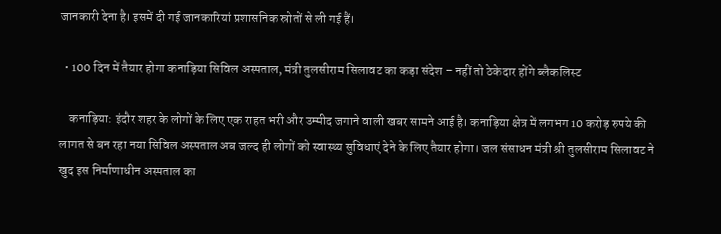जानकारी देना है। इसमें दी गई जानकारियां प्रशासनिक स्रोतों से ली गई हैं।

  • 100 दिन में तैयार होगा कनाड़िया सिविल अस्पताल, मंत्री तुलसीराम सिलावट का कड़ा संदेश – नहीं तो ठेकेदार होंगे ब्लैकलिस्ट

    कनाड़िया: इंदौर शहर के लोगों के लिए एक राहत भरी और उम्मीद जगाने वाली खबर सामने आई है। कनाड़िया क्षेत्र में लगभग 10 करोड़ रुपये की लागत से बन रहा नया सिविल अस्पताल अब जल्द ही लोगों को स्वास्थ्य सुविधाएं देने के लिए तैयार होगा। जल संसाधन मंत्री श्री तुलसीराम सिलावट ने खुद इस निर्माणाधीन अस्पताल का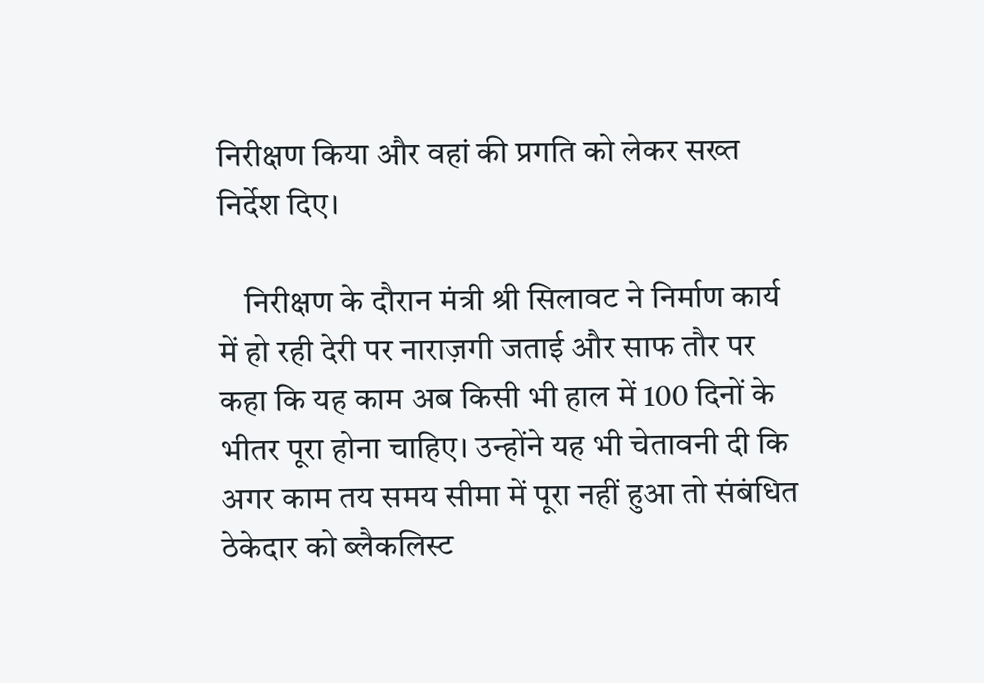निरीक्षण किया और वहां की प्रगति को लेकर सख्त निर्देश दिए।

    निरीक्षण के दौरान मंत्री श्री सिलावट ने निर्माण कार्य में हो रही देरी पर नाराज़गी जताई और साफ तौर पर कहा कि यह काम अब किसी भी हाल में 100 दिनों के भीतर पूरा होना चाहिए। उन्होंने यह भी चेतावनी दी कि अगर काम तय समय सीमा में पूरा नहीं हुआ तो संबंधित ठेकेदार को ब्लैकलिस्ट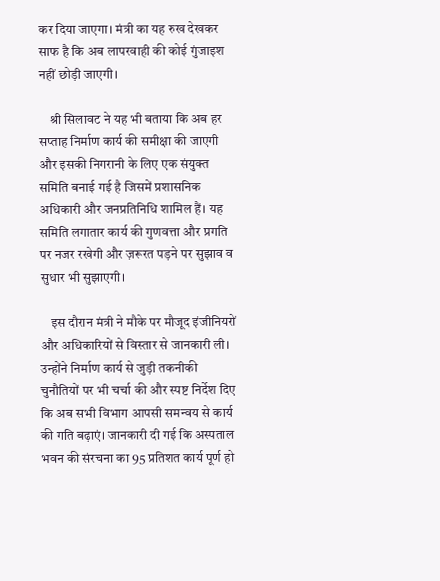कर दिया जाएगा। मंत्री का यह रुख देखकर साफ है कि अब लापरवाही की कोई गुंजाइश नहीं छोड़ी जाएगी।

    श्री सिलावट ने यह भी बताया कि अब हर सप्ताह निर्माण कार्य की समीक्षा की जाएगी और इसकी निगरानी के लिए एक संयुक्त समिति बनाई गई है जिसमें प्रशासनिक अधिकारी और जनप्रतिनिधि शामिल हैं। यह समिति लगातार कार्य की गुणवत्ता और प्रगति पर नजर रखेगी और ज़रूरत पड़ने पर सुझाव व सुधार भी सुझाएगी।

    इस दौरान मंत्री ने मौके पर मौजूद इंजीनियरों और अधिकारियों से विस्तार से जानकारी ली। उन्होंने निर्माण कार्य से जुड़ी तकनीकी चुनौतियों पर भी चर्चा की और स्पष्ट निर्देश दिए कि अब सभी विभाग आपसी समन्वय से कार्य की गति बढ़ाएं। जानकारी दी गई कि अस्पताल भवन की संरचना का 95 प्रतिशत कार्य पूर्ण हो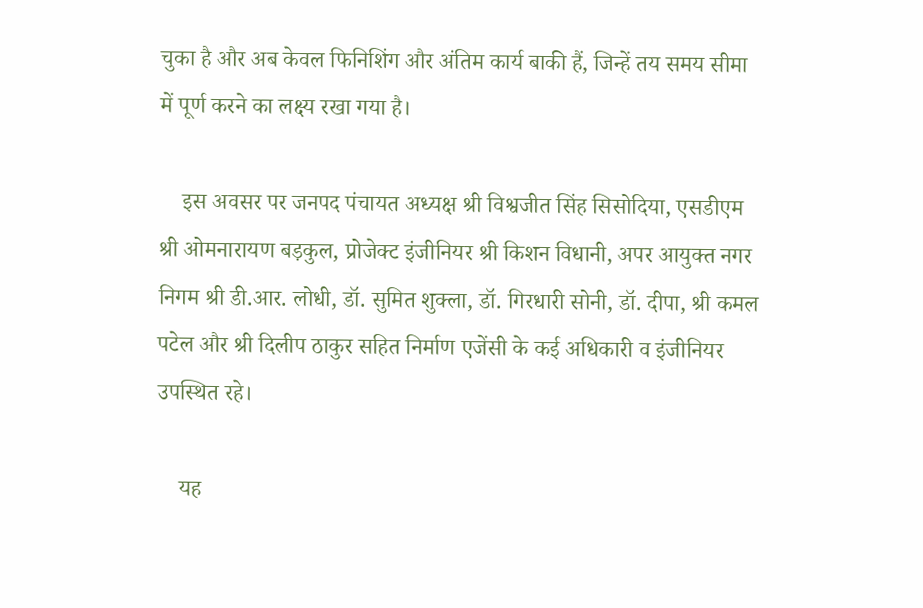चुका है और अब केवल फिनिशिंग और अंतिम कार्य बाकी हैं, जिन्हें तय समय सीमा में पूर्ण करने का लक्ष्य रखा गया है।

    इस अवसर पर जनपद पंचायत अध्यक्ष श्री विश्वजीत सिंह सिसोदिया, एसडीएम श्री ओमनारायण बड़कुल, प्रोजेक्ट इंजीनियर श्री किशन विधानी, अपर आयुक्त नगर निगम श्री डी.आर. लोधी, डॉ. सुमित शुक्ला, डॉ. गिरधारी सोनी, डॉ. दीपा, श्री कमल पटेल और श्री दिलीप ठाकुर सहित निर्माण एजेंसी के कई अधिकारी व इंजीनियर उपस्थित रहे।

    यह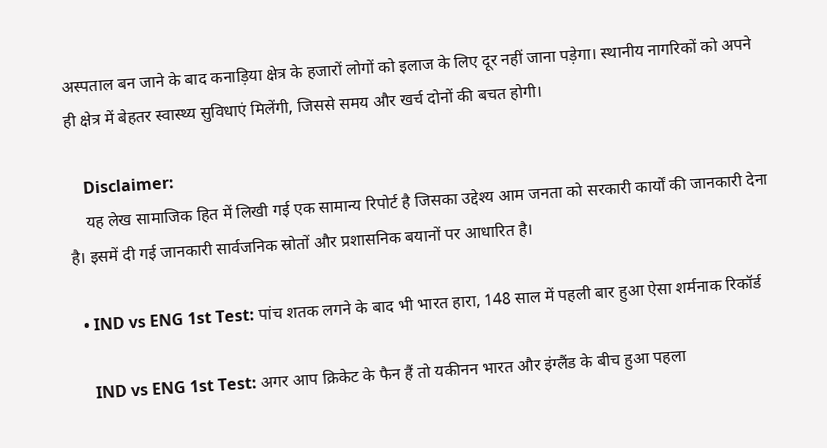अस्पताल बन जाने के बाद कनाड़िया क्षेत्र के हजारों लोगों को इलाज के लिए दूर नहीं जाना पड़ेगा। स्थानीय नागरिकों को अपने ही क्षेत्र में बेहतर स्वास्थ्य सुविधाएं मिलेंगी, जिससे समय और खर्च दोनों की बचत होगी।

    Disclaimer:
    यह लेख सामाजिक हित में लिखी गई एक सामान्य रिपोर्ट है जिसका उद्देश्य आम जनता को सरकारी कार्यों की जानकारी देना है। इसमें दी गई जानकारी सार्वजनिक स्रोतों और प्रशासनिक बयानों पर आधारित है।

  • IND vs ENG 1st Test: पांच शतक लगने के बाद भी भारत हारा, 148 साल में पहली बार हुआ ऐसा शर्मनाक रिकॉर्ड

    IND vs ENG 1st Test: अगर आप क्रिकेट के फैन हैं तो यकीनन भारत और इंग्लैंड के बीच हुआ पहला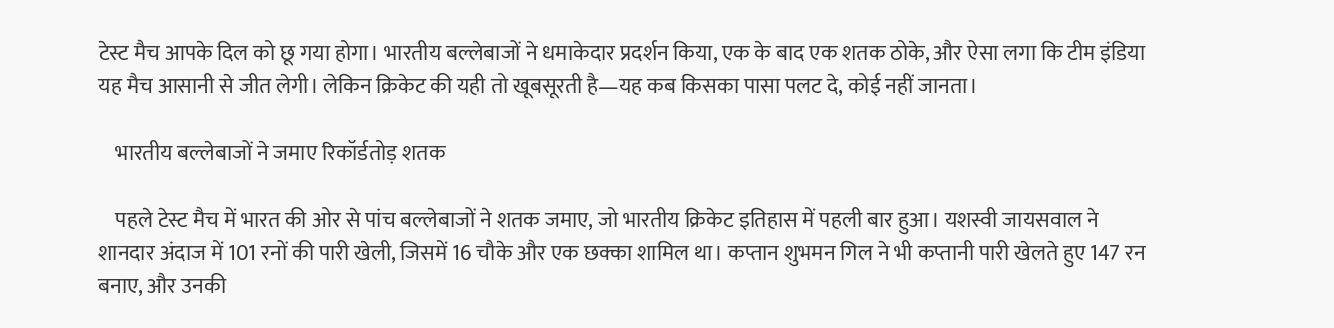टेस्ट मैच आपके दिल को छू गया होगा। भारतीय बल्लेबाजों ने धमाकेदार प्रदर्शन किया, एक के बाद एक शतक ठोके, और ऐसा लगा कि टीम इंडिया यह मैच आसानी से जीत लेगी। लेकिन क्रिकेट की यही तो खूबसूरती है—यह कब किसका पासा पलट दे, कोई नहीं जानता।

    भारतीय बल्लेबाजों ने जमाए रिकॉर्डतोड़ शतक

    पहले टेस्ट मैच में भारत की ओर से पांच बल्लेबाजों ने शतक जमाए, जो भारतीय क्रिकेट इतिहास में पहली बार हुआ। यशस्वी जायसवाल ने शानदार अंदाज में 101 रनों की पारी खेली, जिसमें 16 चौके और एक छक्का शामिल था। कप्तान शुभमन गिल ने भी कप्तानी पारी खेलते हुए 147 रन बनाए, और उनकी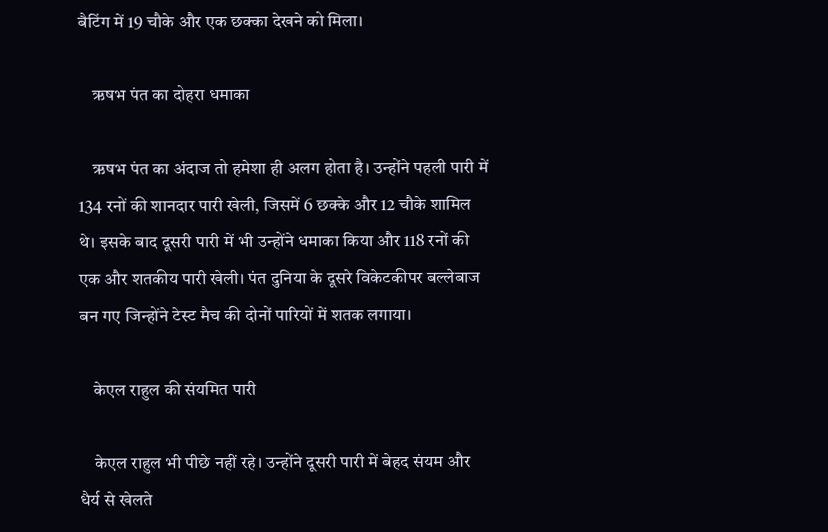बैटिंग में 19 चौके और एक छक्का देखने को मिला।

    ऋषभ पंत का दोहरा धमाका

    ऋषभ पंत का अंदाज तो हमेशा ही अलग होता है। उन्होंने पहली पारी में 134 रनों की शानदार पारी खेली, जिसमें 6 छक्के और 12 चौके शामिल थे। इसके बाद दूसरी पारी में भी उन्होंने धमाका किया और 118 रनों की एक और शतकीय पारी खेली। पंत दुनिया के दूसरे विकेटकीपर बल्लेबाज बन गए जिन्होंने टेस्ट मैच की दोनों पारियों में शतक लगाया।

    केएल राहुल की संयमित पारी

    केएल राहुल भी पीछे नहीं रहे। उन्होंने दूसरी पारी में बेहद संयम और धैर्य से खेलते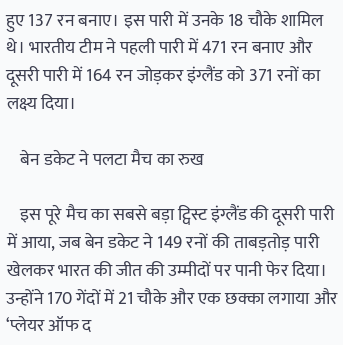हुए 137 रन बनाए। इस पारी में उनके 18 चौके शामिल थे। भारतीय टीम ने पहली पारी में 471 रन बनाए और दूसरी पारी में 164 रन जोड़कर इंग्लैंड को 371 रनों का लक्ष्य दिया।

    बेन डकेट ने पलटा मैच का रुख

    इस पूरे मैच का सबसे बड़ा ट्विस्ट इंग्लैंड की दूसरी पारी में आया, जब बेन डकेट ने 149 रनों की ताबड़तोड़ पारी खेलकर भारत की जीत की उम्मीदों पर पानी फेर दिया। उन्होंने 170 गेंदों में 21 चौके और एक छक्का लगाया और ‘प्लेयर ऑफ द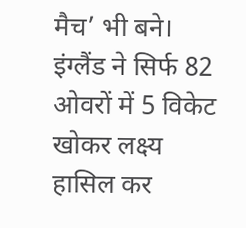मैच’ भी बने। इंग्लैंड ने सिर्फ 82 ओवरों में 5 विकेट खोकर लक्ष्य हासिल कर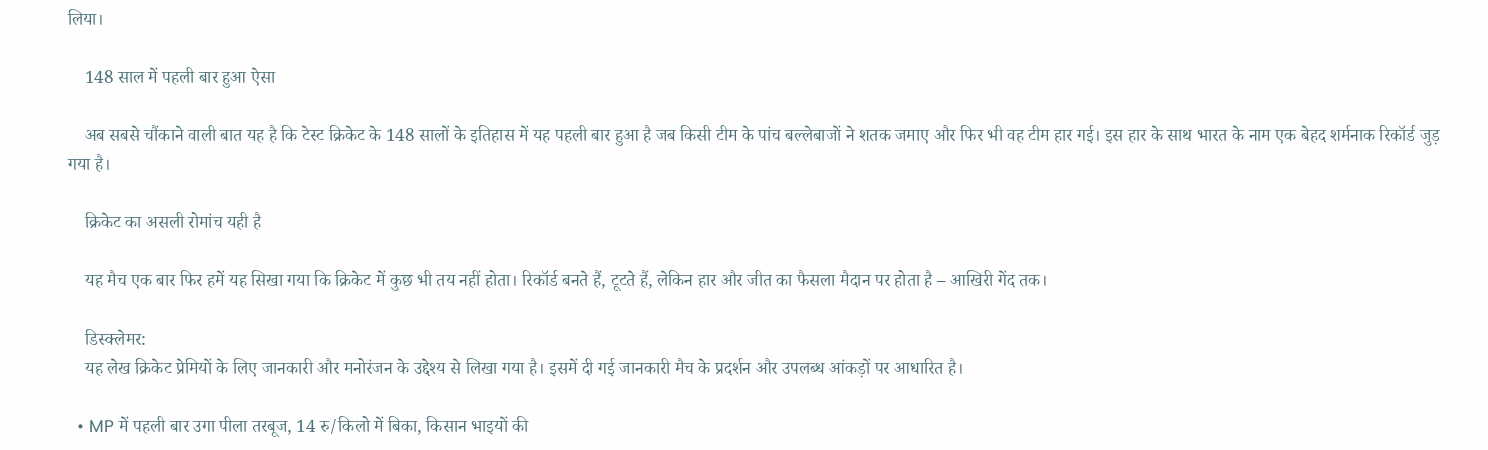लिया।

    148 साल में पहली बार हुआ ऐसा

    अब सबसे चौंकाने वाली बात यह है कि टेस्ट क्रिकेट के 148 सालों के इतिहास में यह पहली बार हुआ है जब किसी टीम के पांच बल्लेबाजों ने शतक जमाए और फिर भी वह टीम हार गई। इस हार के साथ भारत के नाम एक बेहद शर्मनाक रिकॉर्ड जुड़ गया है।

    क्रिकेट का असली रोमांच यही है

    यह मैच एक बार फिर हमें यह सिखा गया कि क्रिकेट में कुछ भी तय नहीं होता। रिकॉर्ड बनते हैं, टूटते हैं, लेकिन हार और जीत का फैसला मैदान पर होता है – आखिरी गेंद तक।

    डिस्क्लेमर:
    यह लेख क्रिकेट प्रेमियों के लिए जानकारी और मनोरंजन के उद्देश्य से लिखा गया है। इसमें दी गई जानकारी मैच के प्रदर्शन और उपलब्ध आंकड़ों पर आधारित है।

  • MP में पहली बार उगा पीला तरबूज, 14 रु/किलो में बिका, किसान भाइयों की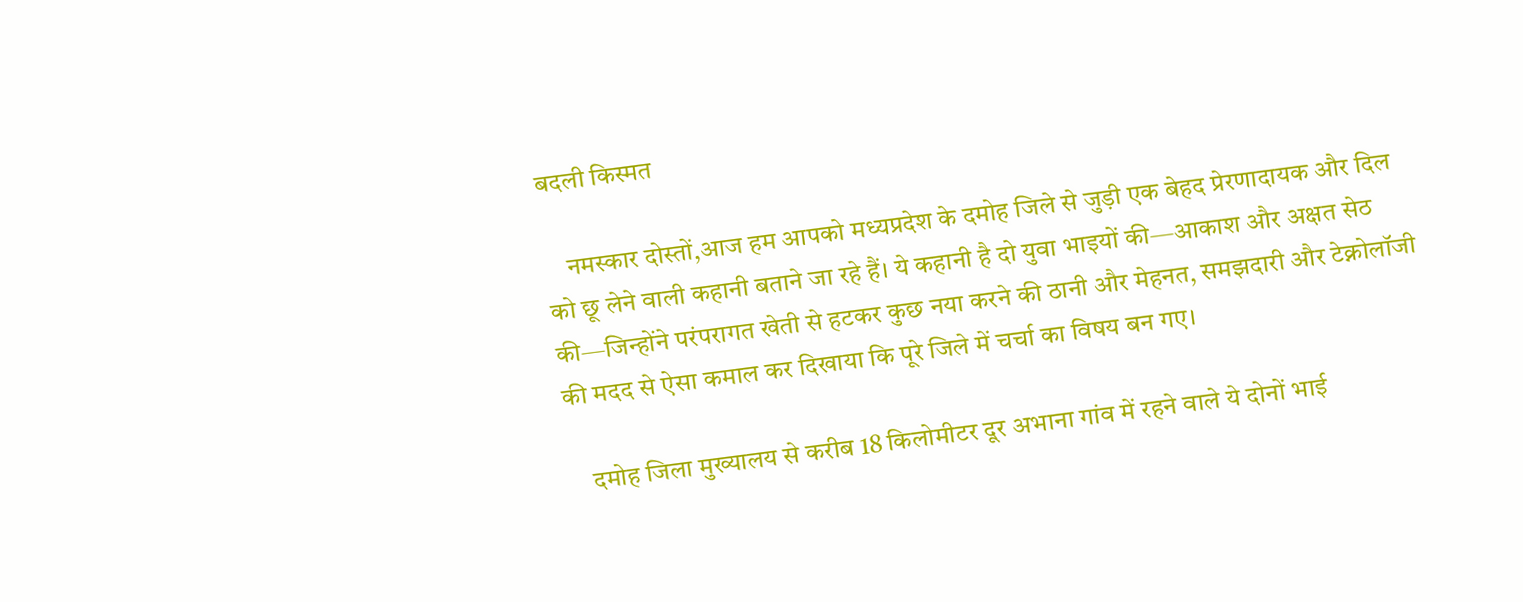बदली किस्मत

    नमस्कार दोस्तों,आज हम आपको मध्यप्रदेश के दमोह जिले से जुड़ी एक बेहद प्रेरणादायक और दिल को छू लेने वाली कहानी बताने जा रहे हैं। ये कहानी है दो युवा भाइयों की—आकाश और अक्षत सेठ की—जिन्होंने परंपरागत खेती से हटकर कुछ नया करने की ठानी और मेहनत, समझदारी और टेक्नोलॉजी की मदद से ऐसा कमाल कर दिखाया कि पूरे जिले में चर्चा का विषय बन गए।

    दमोह जिला मुख्यालय से करीब 18 किलोमीटर दूर अभाना गांव में रहने वाले ये दोनों भाई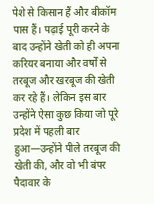पेशे से किसान हैं और बीकॉम पास हैं। पढ़ाई पूरी करने के बाद उन्होंने खेती को ही अपना करियर बनाया और वर्षों से तरबूज और खरबूज की खेती कर रहे हैं। लेकिन इस बार उन्होंने ऐसा कुछ किया जो पूरे प्रदेश में पहली बार हुआ—उन्होंने पीले तरबूज की खेती की, और वो भी बंपर पैदावार के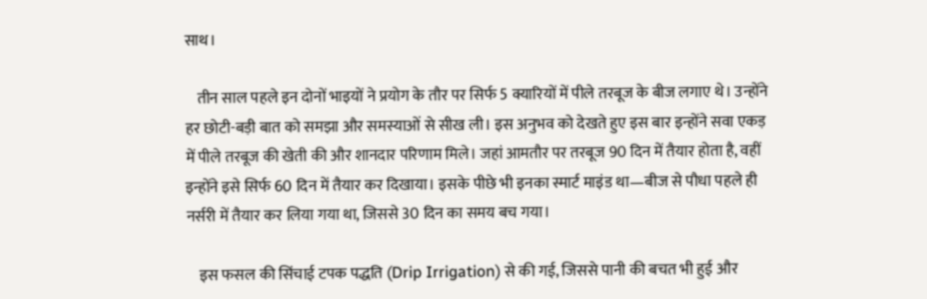साथ।

    तीन साल पहले इन दोनों भाइयों ने प्रयोग के तौर पर सिर्फ 5 क्यारियों में पीले तरबूज के बीज लगाए थे। उन्होंने हर छोटी-बड़ी बात को समझा और समस्याओं से सीख ली। इस अनुभव को देखते हुए इस बार इन्होंने सवा एकड़ में पीले तरबूज की खेती की और शानदार परिणाम मिले। जहां आमतौर पर तरबूज 90 दिन में तैयार होता है, वहीं इन्होंने इसे सिर्फ 60 दिन में तैयार कर दिखाया। इसके पीछे भी इनका स्मार्ट माइंड था—बीज से पौधा पहले ही नर्सरी में तैयार कर लिया गया था, जिससे 30 दिन का समय बच गया।

    इस फसल की सिंचाई टपक पद्धति (Drip Irrigation) से की गई, जिससे पानी की बचत भी हुई और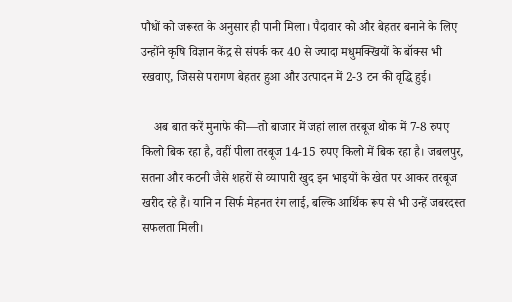पौधों को जरूरत के अनुसार ही पानी मिला। पैदावार को और बेहतर बनाने के लिए उन्होंने कृषि विज्ञान केंद्र से संपर्क कर 40 से ज्यादा मधुमक्खियों के बॉक्स भी रखवाए, जिससे परागण बेहतर हुआ और उत्पादन में 2-3 टन की वृद्धि हुई।

    अब बात करें मुनाफे की—तो बाजार में जहां लाल तरबूज थोक में 7-8 रुपए किलो बिक रहा है, वहीं पीला तरबूज 14-15 रुपए किलो में बिक रहा है। जबलपुर, सतना और कटनी जैसे शहरों से व्यापारी खुद इन भाइयों के खेत पर आकर तरबूज खरीद रहे हैं। यानि न सिर्फ मेहनत रंग लाई, बल्कि आर्थिक रूप से भी उन्हें जबरदस्त सफलता मिली।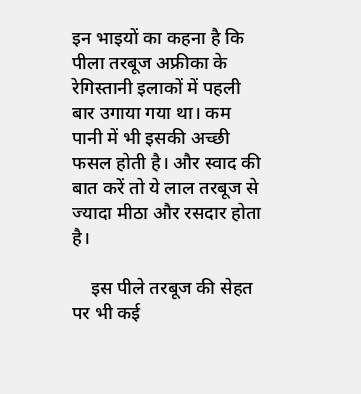इन भाइयों का कहना है कि पीला तरबूज अफ्रीका के रेगिस्तानी इलाकों में पहली बार उगाया गया था। कम पानी में भी इसकी अच्छी फसल होती है। और स्वाद की बात करें तो ये लाल तरबूज से ज्यादा मीठा और रसदार होता है।

    इस पीले तरबूज की सेहत पर भी कई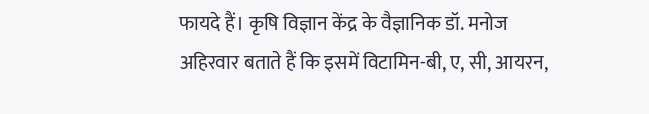फायदे हैं। कृषि विज्ञान केंद्र के वैज्ञानिक डॉ. मनोज अहिरवार बताते हैं कि इसमें विटामिन-बी, ए, सी, आयरन,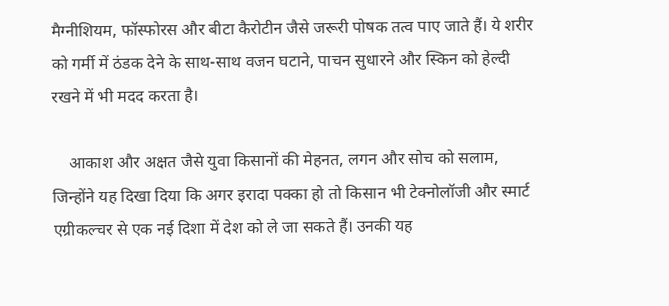मैग्नीशियम, फॉस्फोरस और बीटा कैरोटीन जैसे जरूरी पोषक तत्व पाए जाते हैं। ये शरीर को गर्मी में ठंडक देने के साथ-साथ वजन घटाने, पाचन सुधारने और स्किन को हेल्दी रखने में भी मदद करता है।

    आकाश और अक्षत जैसे युवा किसानों की मेहनत, लगन और सोच को सलाम, जिन्होंने यह दिखा दिया कि अगर इरादा पक्का हो तो किसान भी टेक्नोलॉजी और स्मार्ट एग्रीकल्चर से एक नई दिशा में देश को ले जा सकते हैं। उनकी यह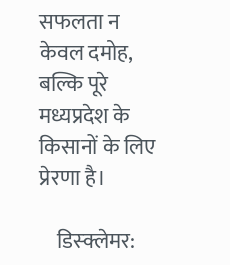सफलता न केवल दमोह, बल्कि पूरे मध्यप्रदेश के किसानों के लिए प्रेरणा है।

    डिस्क्लेमर: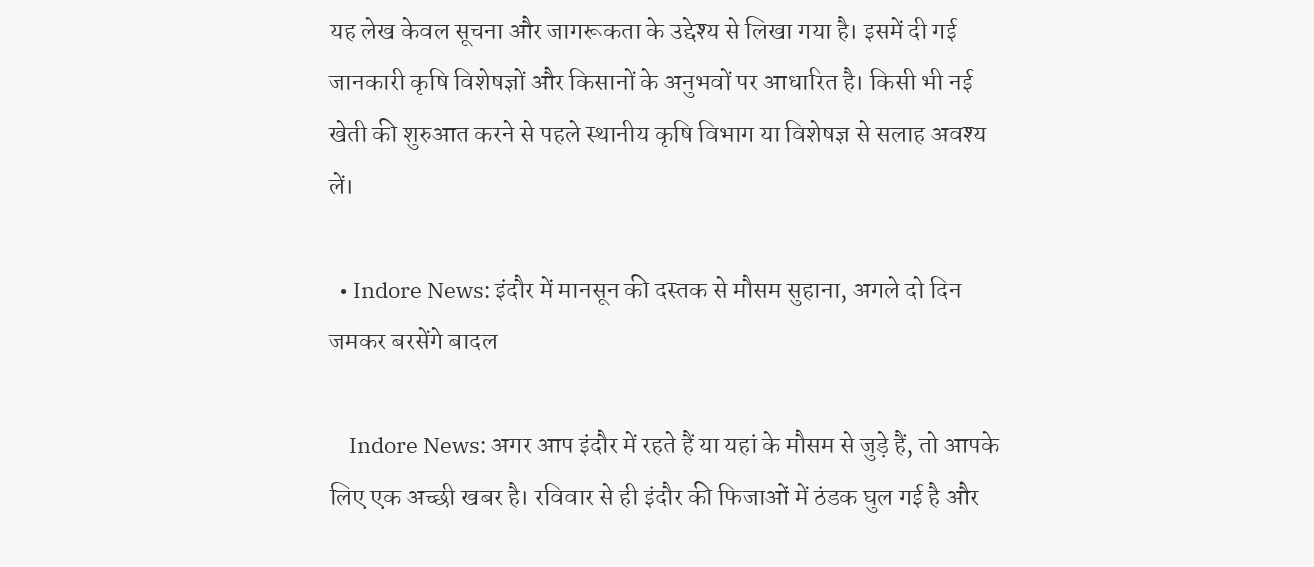यह लेख केवल सूचना और जागरूकता के उद्देश्य से लिखा गया है। इसमें दी गई जानकारी कृषि विशेषज्ञों और किसानों के अनुभवों पर आधारित है। किसी भी नई खेती की शुरुआत करने से पहले स्थानीय कृषि विभाग या विशेषज्ञ से सलाह अवश्य लें।

  • Indore News: इंदौर में मानसून की दस्तक से मौसम सुहाना, अगले दो दिन जमकर बरसेंगे बादल

    Indore News: अगर आप इंदौर में रहते हैं या यहां के मौसम से जुड़े हैं, तो आपके लिए एक अच्छी खबर है। रविवार से ही इंदौर की फिजाओं में ठंडक घुल गई है और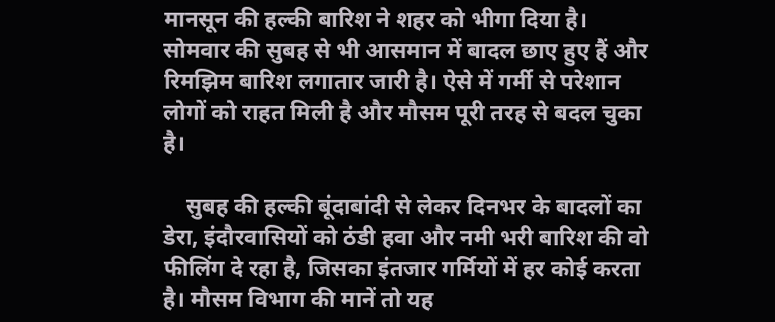मानसून की हल्की बारिश ने शहर को भीगा दिया है। सोमवार की सुबह से भी आसमान में बादल छाए हुए हैं और रिमझिम बारिश लगातार जारी है। ऐसे में गर्मी से परेशान लोगों को राहत मिली है और मौसम पूरी तरह से बदल चुका है।

    सुबह की हल्की बूंदाबांदी से लेकर दिनभर के बादलों का डेरा, इंदौरवासियों को ठंडी हवा और नमी भरी बारिश की वो फीलिंग दे रहा है, जिसका इंतजार गर्मियों में हर कोई करता है। मौसम विभाग की मानें तो यह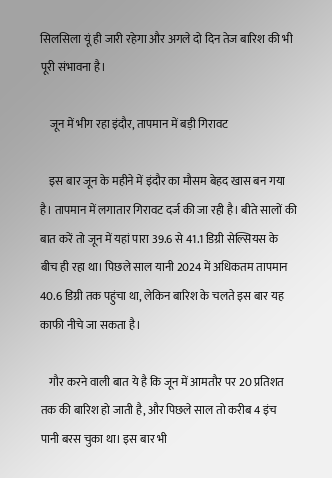सिलसिला यूं ही जारी रहेगा और अगले दो दिन तेज बारिश की भी पूरी संभावना है।

    जून में भीग रहा इंदौर, तापमान में बड़ी गिरावट

    इस बार जून के महीने में इंदौर का मौसम बेहद खास बन गया है। तापमान में लगातार गिरावट दर्ज की जा रही है। बीते सालों की बात करें तो जून में यहां पारा 39.6 से 41.1 डिग्री सेल्सियस के बीच ही रहा था। पिछले साल यानी 2024 में अधिकतम तापमान 40.6 डिग्री तक पहुंचा था, लेकिन बारिश के चलते इस बार यह काफी नीचे जा सकता है।

    गौर करने वाली बात ये है कि जून में आमतौर पर 20 प्रतिशत तक की बारिश हो जाती है, और पिछले साल तो करीब 4 इंच पानी बरस चुका था। इस बार भी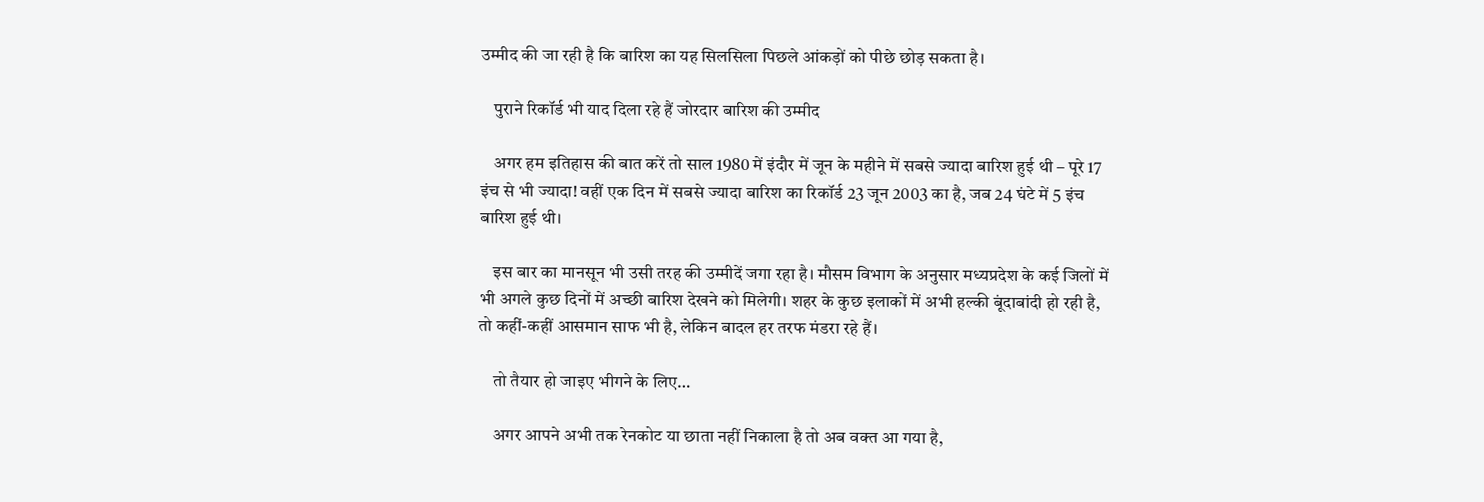उम्मीद की जा रही है कि बारिश का यह सिलसिला पिछले आंकड़ों को पीछे छोड़ सकता है।

    पुराने रिकॉर्ड भी याद दिला रहे हैं जोरदार बारिश की उम्मीद

    अगर हम इतिहास की बात करें तो साल 1980 में इंदौर में जून के महीने में सबसे ज्यादा बारिश हुई थी – पूरे 17 इंच से भी ज्यादा! वहीं एक दिन में सबसे ज्यादा बारिश का रिकॉर्ड 23 जून 2003 का है, जब 24 घंटे में 5 इंच बारिश हुई थी।

    इस बार का मानसून भी उसी तरह की उम्मीदें जगा रहा है। मौसम विभाग के अनुसार मध्यप्रदेश के कई जिलों में भी अगले कुछ दिनों में अच्छी बारिश देखने को मिलेगी। शहर के कुछ इलाकों में अभी हल्की बूंदाबांदी हो रही है, तो कहीं-कहीं आसमान साफ भी है, लेकिन बादल हर तरफ मंडरा रहे हैं।

    तो तैयार हो जाइए भीगने के लिए…

    अगर आपने अभी तक रेनकोट या छाता नहीं निकाला है तो अब वक्त आ गया है,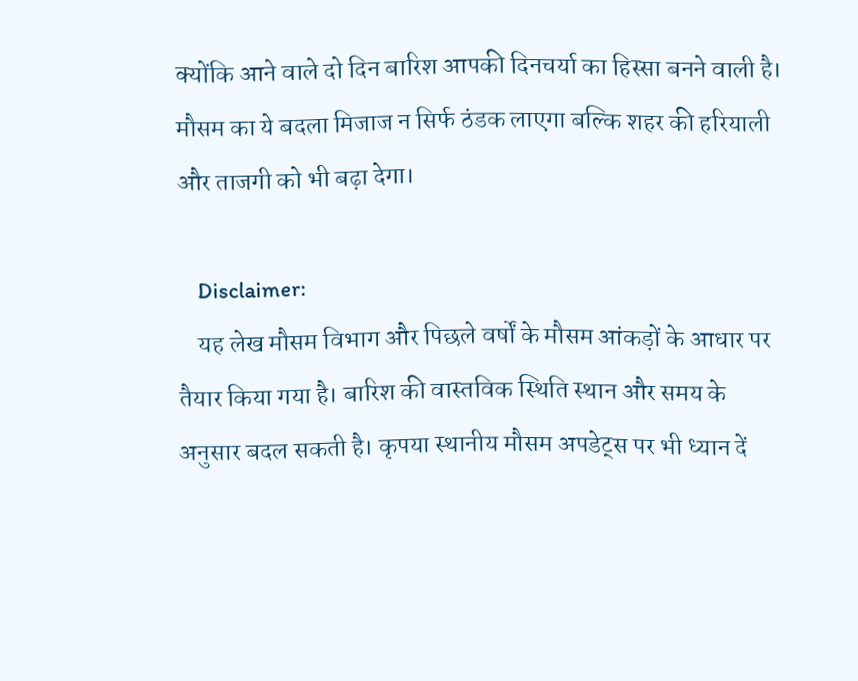क्योंकि आने वाले दो दिन बारिश आपकी दिनचर्या का हिस्सा बनने वाली है। मौसम का ये बदला मिजाज न सिर्फ ठंडक लाएगा बल्कि शहर की हरियाली और ताजगी को भी बढ़ा देगा।

    Disclaimer:
    यह लेख मौसम विभाग और पिछले वर्षों के मौसम आंकड़ों के आधार पर तैयार किया गया है। बारिश की वास्तविक स्थिति स्थान और समय के अनुसार बदल सकती है। कृपया स्थानीय मौसम अपडेट्स पर भी ध्यान दें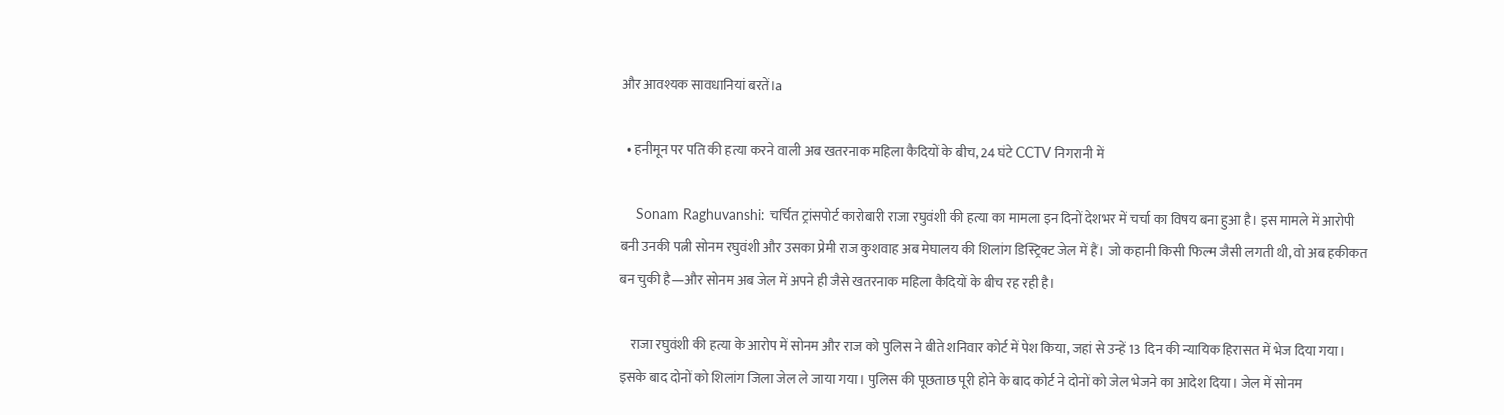और आवश्यक सावधानियां बरतें।a

  • हनीमून पर पति की हत्या करने वाली अब खतरनाक महिला कैदियों के बीच, 24 घंटे CCTV निगरानी में

    Sonam Raghuvanshi: चर्चित ट्रांसपोर्ट कारोबारी राजा रघुवंशी की हत्या का मामला इन दिनों देशभर में चर्चा का विषय बना हुआ है। इस मामले में आरोपी बनी उनकी पत्नी सोनम रघुवंशी और उसका प्रेमी राज कुशवाह अब मेघालय की शिलांग डिस्ट्रिक्ट जेल में हैं। जो कहानी किसी फिल्म जैसी लगती थी, वो अब हकीकत बन चुकी है—और सोनम अब जेल में अपने ही जैसे खतरनाक महिला कैदियों के बीच रह रही है।

    राजा रघुवंशी की हत्या के आरोप में सोनम और राज को पुलिस ने बीते शनिवार कोर्ट में पेश किया, जहां से उन्हें 13 दिन की न्यायिक हिरासत में भेज दिया गया। इसके बाद दोनों को शिलांग जिला जेल ले जाया गया। पुलिस की पूछताछ पूरी होने के बाद कोर्ट ने दोनों को जेल भेजने का आदेश दिया। जेल में सोनम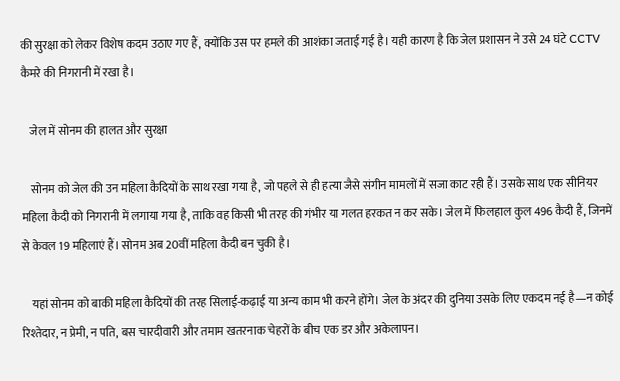की सुरक्षा को लेकर विशेष कदम उठाए गए हैं, क्योंकि उस पर हमले की आशंका जताई गई है। यही कारण है कि जेल प्रशासन ने उसे 24 घंटे CCTV कैमरे की निगरानी में रखा है।

    जेल में सोनम की हालत और सुरक्षा

    सोनम को जेल की उन महिला कैदियों के साथ रखा गया है, जो पहले से ही हत्या जैसे संगीन मामलों में सजा काट रही हैं। उसके साथ एक सीनियर महिला कैदी को निगरानी में लगाया गया है, ताकि वह किसी भी तरह की गंभीर या गलत हरकत न कर सके। जेल में फिलहाल कुल 496 कैदी हैं, जिनमें से केवल 19 महिलाएं हैं। सोनम अब 20वीं महिला कैदी बन चुकी है।

    यहां सोनम को बाकी महिला कैदियों की तरह सिलाई-कढ़ाई या अन्य काम भी करने होंगे। जेल के अंदर की दुनिया उसके लिए एकदम नई है—न कोई रिश्तेदार, न प्रेमी, न पति, बस चारदीवारी और तमाम खतरनाक चेहरों के बीच एक डर और अकेलापन।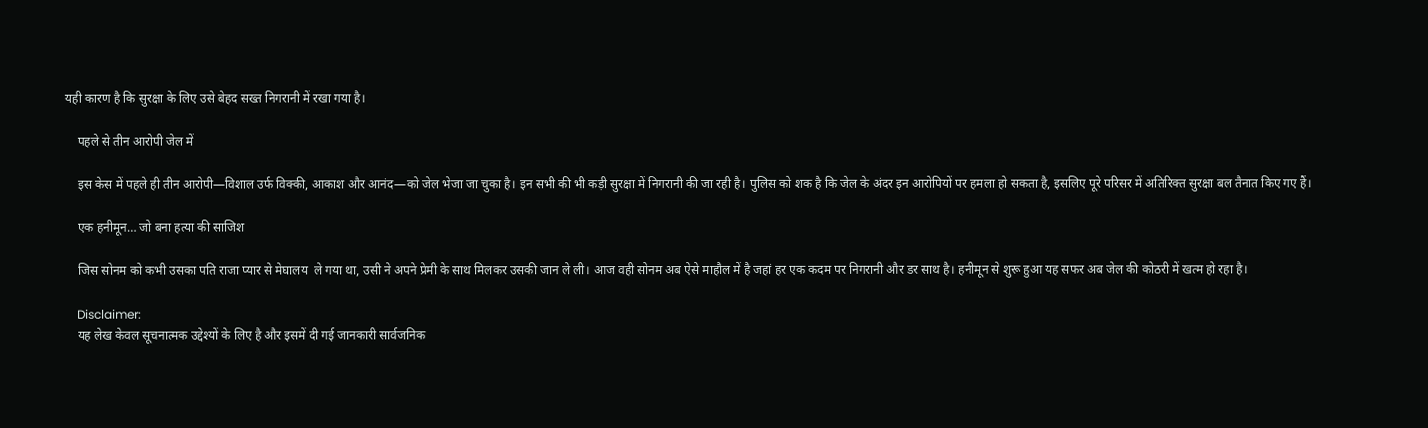यही कारण है कि सुरक्षा के लिए उसे बेहद सख्त निगरानी में रखा गया है।

    पहले से तीन आरोपी जेल में

    इस केस में पहले ही तीन आरोपी—विशाल उर्फ विक्की, आकाश और आनंद—को जेल भेजा जा चुका है। इन सभी की भी कड़ी सुरक्षा में निगरानी की जा रही है। पुलिस को शक है कि जेल के अंदर इन आरोपियों पर हमला हो सकता है, इसलिए पूरे परिसर में अतिरिक्त सुरक्षा बल तैनात किए गए हैं।

    एक हनीमून… जो बना हत्या की साजिश

    जिस सोनम को कभी उसका पति राजा प्यार से मेघालय  ले गया था, उसी ने अपने प्रेमी के साथ मिलकर उसकी जान ले ली। आज वही सोनम अब ऐसे माहौल में है जहां हर एक कदम पर निगरानी और डर साथ है। हनीमून से शुरू हुआ यह सफर अब जेल की कोठरी में खत्म हो रहा है।

    Disclaimer:
    यह लेख केवल सूचनात्मक उद्देश्यों के लिए है और इसमें दी गई जानकारी सार्वजनिक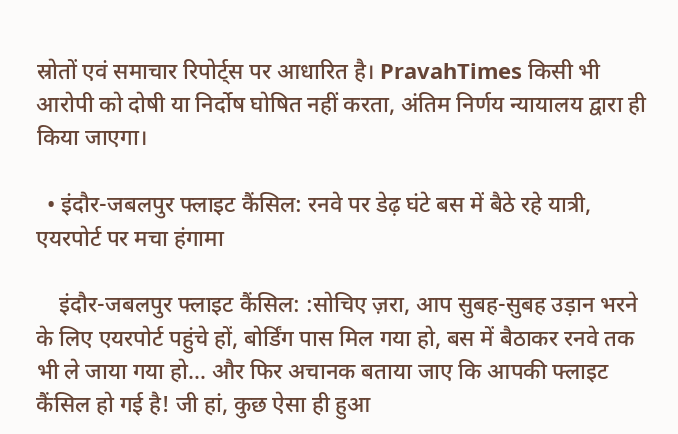स्रोतों एवं समाचार रिपोर्ट्स पर आधारित है। PravahTimes किसी भी आरोपी को दोषी या निर्दोष घोषित नहीं करता, अंतिम निर्णय न्यायालय द्वारा ही किया जाएगा।

  • इंदौर-जबलपुर फ्लाइट कैंसिल: रनवे पर डेढ़ घंटे बस में बैठे रहे यात्री, एयरपोर्ट पर मचा हंगामा

    इंदौर-जबलपुर फ्लाइट कैंसिल: :सोचिए ज़रा, आप सुबह-सुबह उड़ान भरने के लिए एयरपोर्ट पहुंचे हों, बोर्डिंग पास मिल गया हो, बस में बैठाकर रनवे तक भी ले जाया गया हो… और फिर अचानक बताया जाए कि आपकी फ्लाइट कैंसिल हो गई है! जी हां, कुछ ऐसा ही हुआ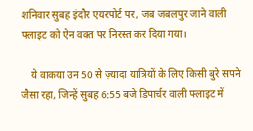शनिवार सुबह इंदौर एयरपोर्ट पर, जब जबलपुर जाने वाली फ्लाइट को ऐन वक्त पर निरस्त कर दिया गया।

    ये वाकया उन 50 से ज़्यादा यात्रियों के लिए किसी बुरे सपने जैसा रहा, जिन्हें सुबह 6:55 बजे डिपार्चर वाली फ्लाइट में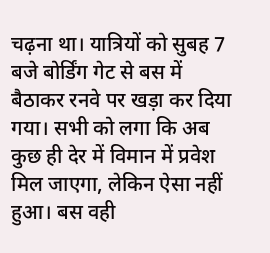चढ़ना था। यात्रियों को सुबह 7 बजे बोर्डिंग गेट से बस में बैठाकर रनवे पर खड़ा कर दिया गया। सभी को लगा कि अब कुछ ही देर में विमान में प्रवेश मिल जाएगा, लेकिन ऐसा नहीं हुआ। बस वही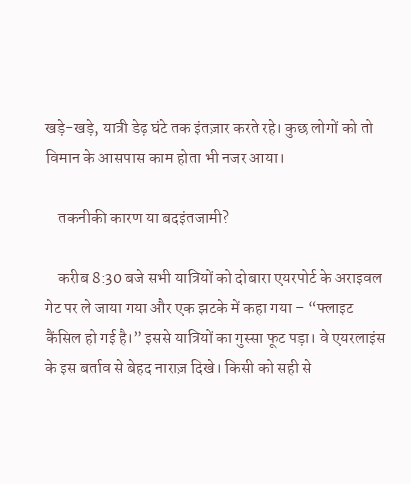खड़े-खड़े, यात्री डेढ़ घंटे तक इंतज़ार करते रहे। कुछ लोगों को तो विमान के आसपास काम होता भी नजर आया।

    तकनीकी कारण या बदइंतजामी?

    करीब 8:30 बजे सभी यात्रियों को दोबारा एयरपोर्ट के अराइवल गेट पर ले जाया गया और एक झटके में कहा गया – “फ्लाइट कैंसिल हो गई है।” इससे यात्रियों का गुस्सा फूट पड़ा। वे एयरलाइंस के इस बर्ताव से बेहद नाराज़ दिखे। किसी को सही से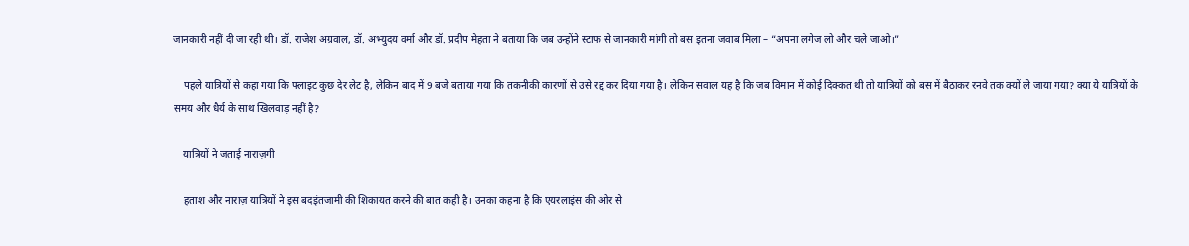जानकारी नहीं दी जा रही थी। डॉ. राजेश अग्रवाल, डॉ. अभ्युदय वर्मा और डॉ. प्रदीप मेहता ने बताया कि जब उन्होंने स्टाफ से जानकारी मांगी तो बस इतना जवाब मिला – “अपना लगेज लो और चले जाओ।”

    पहले यात्रियों से कहा गया कि फ्लाइट कुछ देर लेट है, लेकिन बाद में 9 बजे बताया गया कि तकनीकी कारणों से उसे रद्द कर दिया गया है। लेकिन सवाल यह है कि जब विमान में कोई दिक्कत थी तो यात्रियों को बस में बैठाकर रनवे तक क्यों ले जाया गया? क्या ये यात्रियों के समय और धैर्य के साथ खिलवाड़ नहीं है?

    यात्रियों ने जताई नाराज़गी

    हताश और नाराज़ यात्रियों ने इस बदइंतजामी की शिकायत करने की बात कही है। उनका कहना है कि एयरलाइंस की ओर से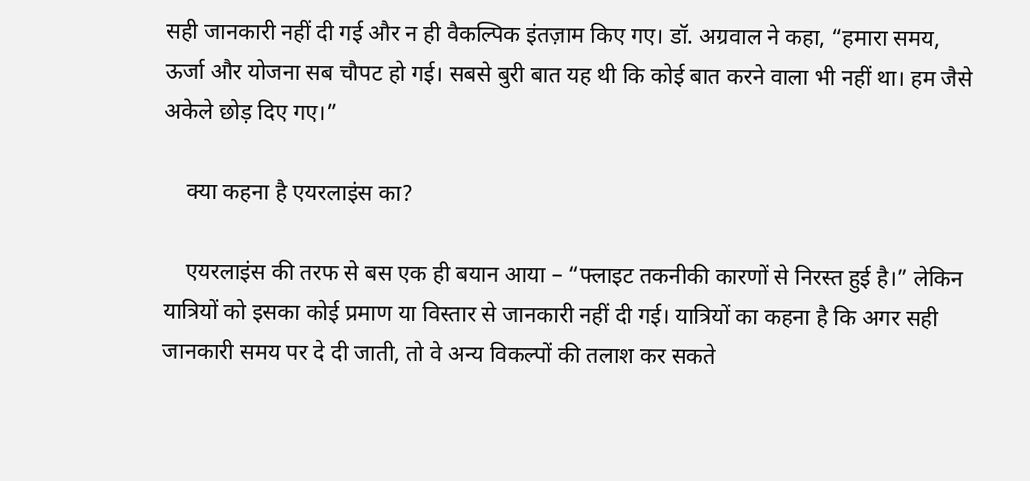सही जानकारी नहीं दी गई और न ही वैकल्पिक इंतज़ाम किए गए। डॉ. अग्रवाल ने कहा, “हमारा समय, ऊर्जा और योजना सब चौपट हो गई। सबसे बुरी बात यह थी कि कोई बात करने वाला भी नहीं था। हम जैसे अकेले छोड़ दिए गए।”

    क्या कहना है एयरलाइंस का?

    एयरलाइंस की तरफ से बस एक ही बयान आया – “फ्लाइट तकनीकी कारणों से निरस्त हुई है।” लेकिन यात्रियों को इसका कोई प्रमाण या विस्तार से जानकारी नहीं दी गई। यात्रियों का कहना है कि अगर सही जानकारी समय पर दे दी जाती, तो वे अन्य विकल्पों की तलाश कर सकते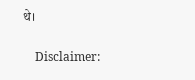थे।

    Disclaimer: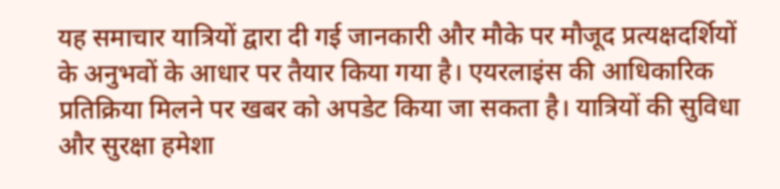यह समाचार यात्रियों द्वारा दी गई जानकारी और मौके पर मौजूद प्रत्यक्षदर्शियों के अनुभवों के आधार पर तैयार किया गया है। एयरलाइंस की आधिकारिक प्रतिक्रिया मिलने पर खबर को अपडेट किया जा सकता है। यात्रियों की सुविधा और सुरक्षा हमेशा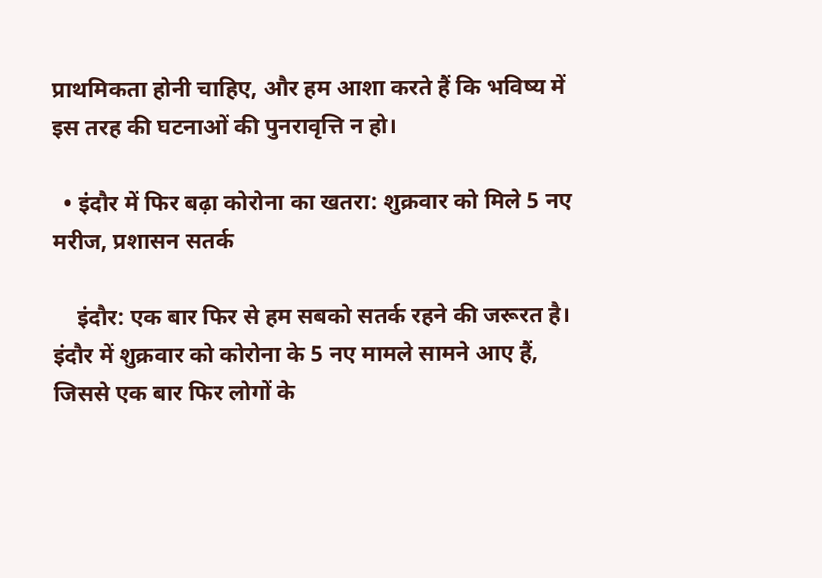प्राथमिकता होनी चाहिए, और हम आशा करते हैं कि भविष्य में इस तरह की घटनाओं की पुनरावृत्ति न हो।

  • इंदौर में फिर बढ़ा कोरोना का खतरा: शुक्रवार को मिले 5 नए मरीज, प्रशासन सतर्क

    इंदौर: एक बार फिर से हम सबको सतर्क रहने की जरूरत है। इंदौर में शुक्रवार को कोरोना के 5 नए मामले सामने आए हैं, जिससे एक बार फिर लोगों के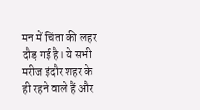मन में चिंता की लहर दौड़ गई है। ये सभी मरीज इंदौर शहर के ही रहने वाले हैं और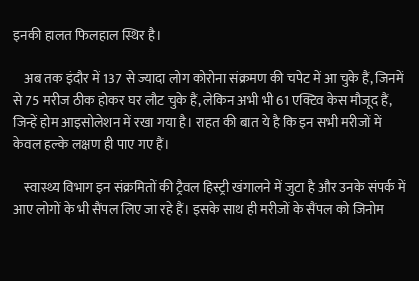इनकी हालत फिलहाल स्थिर है।

    अब तक इंदौर में 137 से ज्यादा लोग कोरोना संक्रमण की चपेट में आ चुके हैं, जिनमें से 75 मरीज ठीक होकर घर लौट चुके हैं, लेकिन अभी भी 61 एक्टिव केस मौजूद हैं, जिन्हें होम आइसोलेशन में रखा गया है। राहत की बात ये है कि इन सभी मरीजों में केवल हल्के लक्षण ही पाए गए हैं।

    स्वास्थ्य विभाग इन संक्रमितों की ट्रैवल हिस्ट्री खंगालने में जुटा है और उनके संपर्क में आए लोगों के भी सैंपल लिए जा रहे हैं। इसके साथ ही मरीजों के सैंपल को जिनोम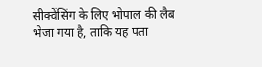सीक्वेंसिंग के लिए भोपाल की लैब भेजा गया है, ताकि यह पता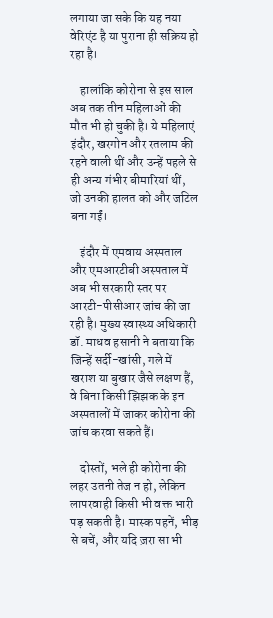लगाया जा सके कि यह नया वेरिएंट है या पुराना ही सक्रिय हो रहा है।

    हालांकि कोरोना से इस साल अब तक तीन महिलाओं की मौत भी हो चुकी है। ये महिलाएं इंदौर, खरगोन और रतलाम की रहने वाली थीं और उन्हें पहले से ही अन्य गंभीर बीमारियां थीं, जो उनकी हालत को और जटिल बना गईं।

    इंदौर में एमवाय अस्पताल और एमआरटीबी अस्पताल में अब भी सरकारी स्तर पर आरटी-पीसीआर जांच की जा रही है। मुख्य स्वास्थ्य अधिकारी डॉ. माधव हसानी ने बताया कि जिन्हें सर्दी-खांसी, गले में खराश या बुखार जैसे लक्षण हैं, वे बिना किसी झिझक के इन अस्पतालों में जाकर कोरोना की जांच करवा सकते हैं।

    दोस्तों, भले ही कोरोना की लहर उतनी तेज न हो, लेकिन लापरवाही किसी भी वक्त भारी पड़ सकती है। मास्क पहनें, भीड़ से बचें, और यदि ज़रा सा भी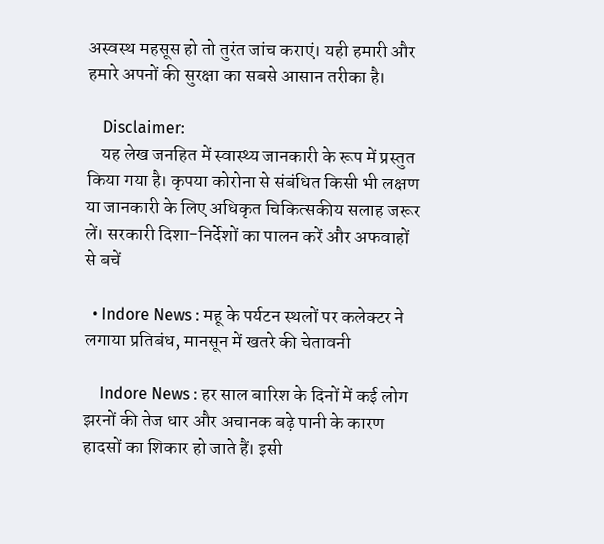अस्वस्थ महसूस हो तो तुरंत जांच कराएं। यही हमारी और हमारे अपनों की सुरक्षा का सबसे आसान तरीका है।

    Disclaimer:
    यह लेख जनहित में स्वास्थ्य जानकारी के रूप में प्रस्तुत किया गया है। कृपया कोरोना से संबंधित किसी भी लक्षण या जानकारी के लिए अधिकृत चिकित्सकीय सलाह जरूर लें। सरकारी दिशा-निर्देशों का पालन करें और अफवाहों से बचें

  • Indore News : महू के पर्यटन स्थलों पर कलेक्टर ने लगाया प्रतिबंध, मानसून में खतरे की चेतावनी

    Indore News : हर साल बारिश के दिनों में कई लोग झरनों की तेज धार और अचानक बढ़े पानी के कारण हादसों का शिकार हो जाते हैं। इसी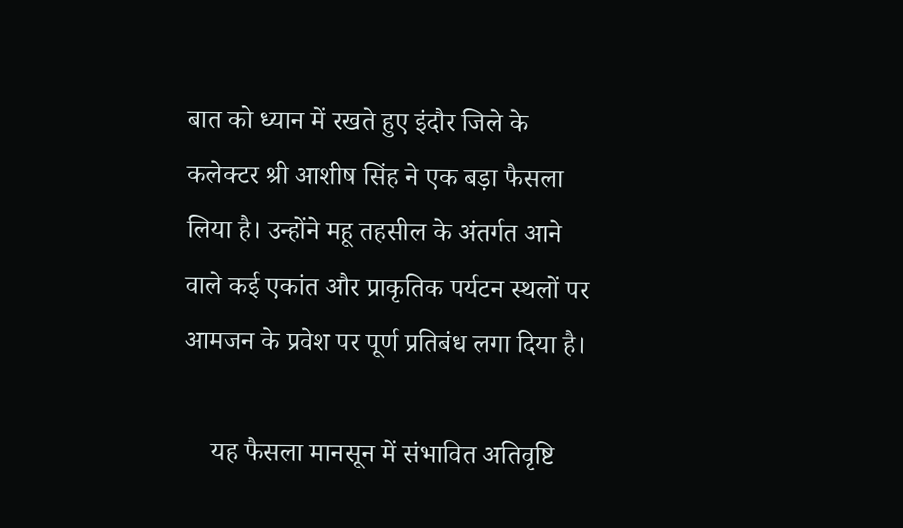बात को ध्यान में रखते हुए इंदौर जिले के कलेक्टर श्री आशीष सिंह ने एक बड़ा फैसला लिया है। उन्होंने महू तहसील के अंतर्गत आने वाले कई एकांत और प्राकृतिक पर्यटन स्थलों पर आमजन के प्रवेश पर पूर्ण प्रतिबंध लगा दिया है।

    यह फैसला मानसून में संभावित अतिवृष्टि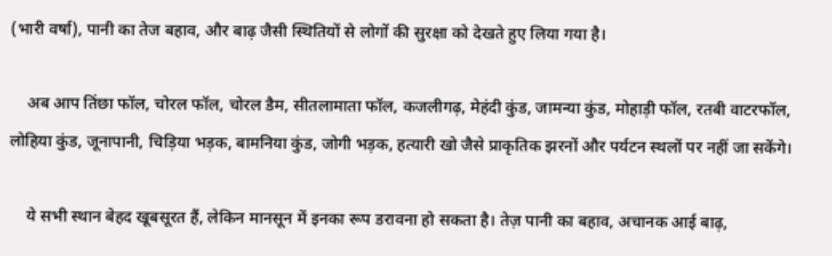(भारी वर्षा), पानी का तेज बहाव, और बाढ़ जैसी स्थितियों से लोगों की सुरक्षा को देखते हुए लिया गया है।

    अब आप तिंछा फॉल, चोरल फॉल, चोरल डैम, सीतलामाता फॉल, कजलीगढ़, मेहंदी कुंड, जामन्या कुंड, मोहाड़ी फॉल, रतबी वाटरफॉल, लोहिया कुंड, जूनापानी, चिड़िया भड़क, बामनिया कुंड, जोगी भड़क, हत्यारी खो जैसे प्राकृतिक झरनों और पर्यटन स्थलों पर नहीं जा सकेंगे।

    ये सभी स्थान बेहद खूबसूरत हैं, लेकिन मानसून में इनका रूप डरावना हो सकता है। तेज़ पानी का बहाव, अचानक आई बाढ़,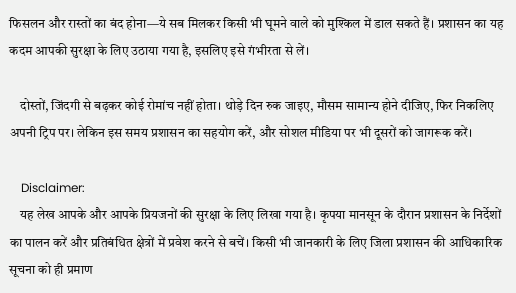फिसलन और रास्तों का बंद होना—ये सब मिलकर किसी भी घूमने वाले को मुश्किल में डाल सकते हैं। प्रशासन का यह कदम आपकी सुरक्षा के लिए उठाया गया है, इसलिए इसे गंभीरता से लें।

    दोस्तों, जिंदगी से बढ़कर कोई रोमांच नहीं होता। थोड़े दिन रुक जाइए, मौसम सामान्य होने दीजिए, फिर निकलिए अपनी ट्रिप पर। लेकिन इस समय प्रशासन का सहयोग करें, और सोशल मीडिया पर भी दूसरों को जागरूक करें।

    Disclaimer:
    यह लेख आपके और आपके प्रियजनों की सुरक्षा के लिए लिखा गया है। कृपया मानसून के दौरान प्रशासन के निर्देशों का पालन करें और प्रतिबंधित क्षेत्रों में प्रवेश करने से बचें। किसी भी जानकारी के लिए जिला प्रशासन की आधिकारिक सूचना को ही प्रमाण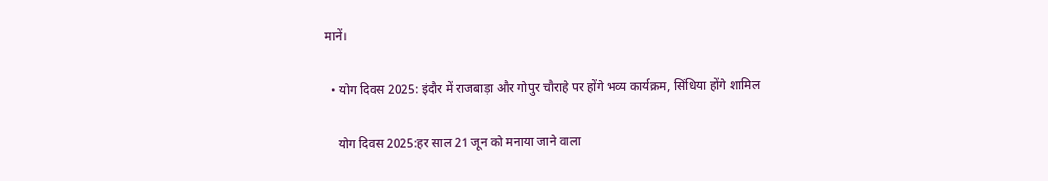मानें।

  • योग दिवस 2025: इंदौर में राजबाड़ा और गोपुर चौराहे पर होंगे भव्य कार्यक्रम, सिंधिया होंगे शामिल

    योग दिवस 2025:हर साल 21 जून को मनाया जाने वाला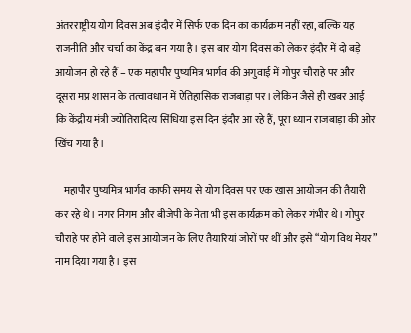अंतरराष्ट्रीय योग दिवस अब इंदौर में सिर्फ एक दिन का कार्यक्रम नहीं रहा, बल्कि यह राजनीति और चर्चा का केंद्र बन गया है। इस बार योग दिवस को लेकर इंदौर में दो बड़े आयोजन हो रहे हैं – एक महापौर पुष्यमित्र भार्गव की अगुवाई में गोपुर चौराहे पर और दूसरा मप्र शासन के तत्वावधान में ऐतिहासिक राजबाड़ा पर। लेकिन जैसे ही खबर आई कि केंद्रीय मंत्री ज्योतिरादित्य सिंधिया इस दिन इंदौर आ रहे हैं, पूरा ध्यान राजबाड़ा की ओर खिंच गया है।

    महापौर पुष्यमित्र भार्गव काफी समय से योग दिवस पर एक खास आयोजन की तैयारी कर रहे थे। नगर निगम और बीजेपी के नेता भी इस कार्यक्रम को लेकर गंभीर थे। गोपुर चौराहे पर होने वाले इस आयोजन के लिए तैयारियां जोरों पर थीं और इसे “योग विथ मेयर” नाम दिया गया है। इस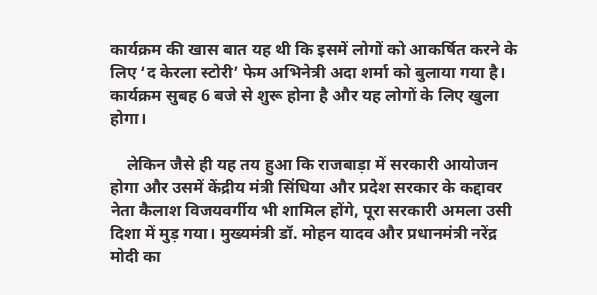कार्यक्रम की खास बात यह थी कि इसमें लोगों को आकर्षित करने के लिए ‘द केरला स्टोरी’ फेम अभिनेत्री अदा शर्मा को बुलाया गया है। कार्यक्रम सुबह 6 बजे से शुरू होना है और यह लोगों के लिए खुला होगा।

    लेकिन जैसे ही यह तय हुआ कि राजबाड़ा में सरकारी आयोजन होगा और उसमें केंद्रीय मंत्री सिंधिया और प्रदेश सरकार के कद्दावर नेता कैलाश विजयवर्गीय भी शामिल होंगे, पूरा सरकारी अमला उसी दिशा में मुड़ गया। मुख्यमंत्री डॉ. मोहन यादव और प्रधानमंत्री नरेंद्र मोदी का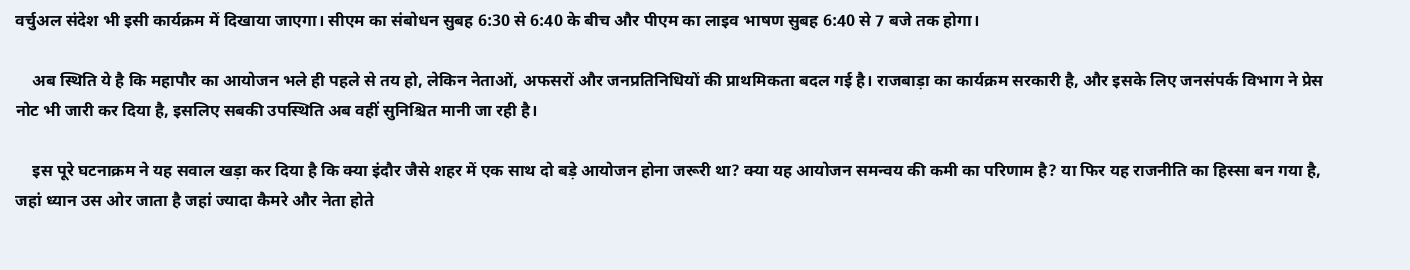वर्चुअल संदेश भी इसी कार्यक्रम में दिखाया जाएगा। सीएम का संबोधन सुबह 6:30 से 6:40 के बीच और पीएम का लाइव भाषण सुबह 6:40 से 7 बजे तक होगा।

    अब स्थिति ये है कि महापौर का आयोजन भले ही पहले से तय हो, लेकिन नेताओं, अफसरों और जनप्रतिनिधियों की प्राथमिकता बदल गई है। राजबाड़ा का कार्यक्रम सरकारी है, और इसके लिए जनसंपर्क विभाग ने प्रेस नोट भी जारी कर दिया है, इसलिए सबकी उपस्थिति अब वहीं सुनिश्चित मानी जा रही है।

    इस पूरे घटनाक्रम ने यह सवाल खड़ा कर दिया है कि क्या इंदौर जैसे शहर में एक साथ दो बड़े आयोजन होना जरूरी था? क्या यह आयोजन समन्वय की कमी का परिणाम है? या फिर यह राजनीति का हिस्सा बन गया है, जहां ध्यान उस ओर जाता है जहां ज्यादा कैमरे और नेता होते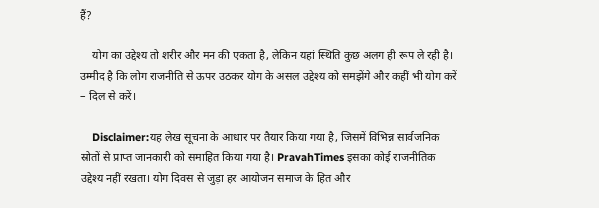हैं?

    योग का उद्देश्य तो शरीर और मन की एकता है, लेकिन यहां स्थिति कुछ अलग ही रूप ले रही है। उम्मीद है कि लोग राजनीति से ऊपर उठकर योग के असल उद्देश्य को समझेंगे और कहीं भी योग करें – दिल से करें।

    Disclaimer:यह लेख सूचना के आधार पर तैयार किया गया है, जिसमें विभिन्न सार्वजनिक स्रोतों से प्राप्त जानकारी को समाहित किया गया है। PravahTimes इसका कोई राजनीतिक उद्देश्य नहीं रखता। योग दिवस से जुड़ा हर आयोजन समाज के हित और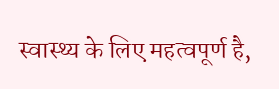स्वास्थ्य के लिए महत्वपूर्ण है,